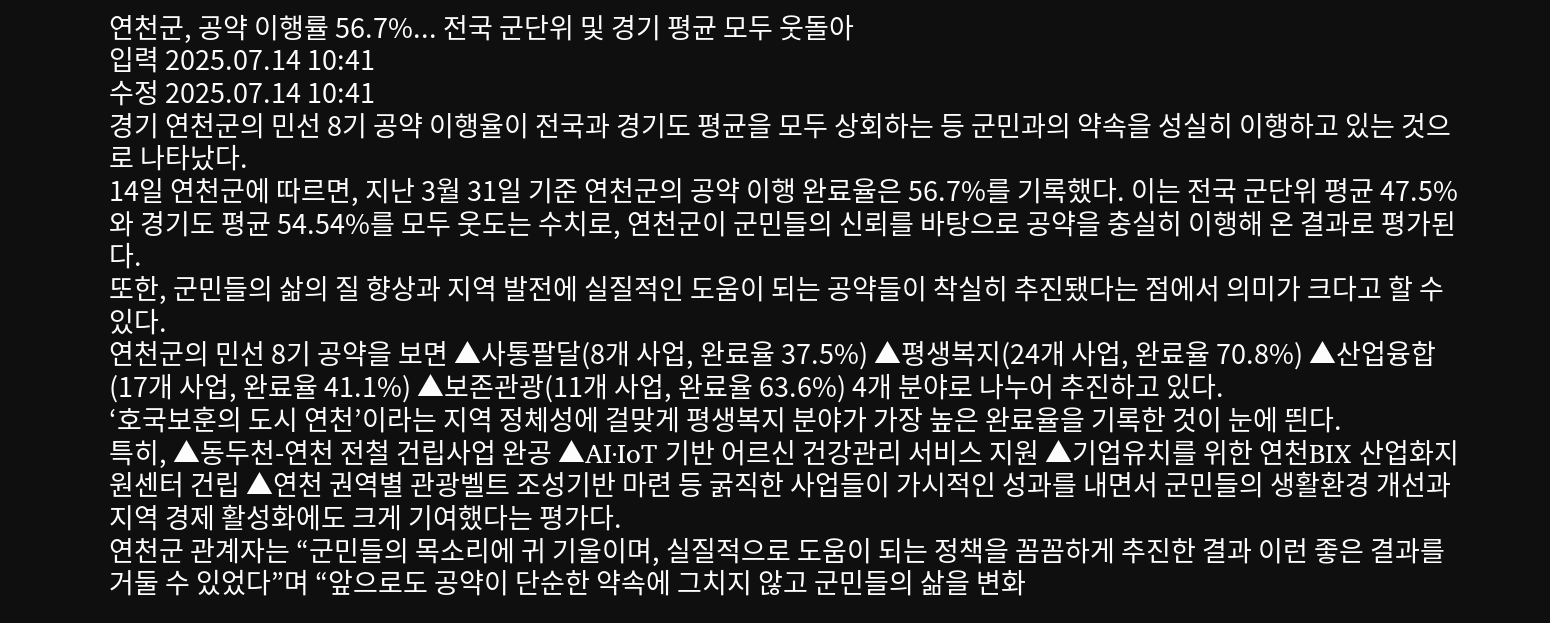연천군, 공약 이행률 56.7%... 전국 군단위 및 경기 평균 모두 웃돌아
입력 2025.07.14 10:41
수정 2025.07.14 10:41
경기 연천군의 민선 8기 공약 이행율이 전국과 경기도 평균을 모두 상회하는 등 군민과의 약속을 성실히 이행하고 있는 것으로 나타났다.
14일 연천군에 따르면, 지난 3월 31일 기준 연천군의 공약 이행 완료율은 56.7%를 기록했다. 이는 전국 군단위 평균 47.5%와 경기도 평균 54.54%를 모두 웃도는 수치로, 연천군이 군민들의 신뢰를 바탕으로 공약을 충실히 이행해 온 결과로 평가된다.
또한, 군민들의 삶의 질 향상과 지역 발전에 실질적인 도움이 되는 공약들이 착실히 추진됐다는 점에서 의미가 크다고 할 수 있다.
연천군의 민선 8기 공약을 보면 ▲사통팔달(8개 사업, 완료율 37.5%) ▲평생복지(24개 사업, 완료율 70.8%) ▲산업융합(17개 사업, 완료율 41.1%) ▲보존관광(11개 사업, 완료율 63.6%) 4개 분야로 나누어 추진하고 있다.
‘호국보훈의 도시 연천’이라는 지역 정체성에 걸맞게 평생복지 분야가 가장 높은 완료율을 기록한 것이 눈에 띈다.
특히, ▲동두천-연천 전철 건립사업 완공 ▲AI·IoT 기반 어르신 건강관리 서비스 지원 ▲기업유치를 위한 연천BIX 산업화지원센터 건립 ▲연천 권역별 관광벨트 조성기반 마련 등 굵직한 사업들이 가시적인 성과를 내면서 군민들의 생활환경 개선과 지역 경제 활성화에도 크게 기여했다는 평가다.
연천군 관계자는 “군민들의 목소리에 귀 기울이며, 실질적으로 도움이 되는 정책을 꼼꼼하게 추진한 결과 이런 좋은 결과를 거둘 수 있었다”며 “앞으로도 공약이 단순한 약속에 그치지 않고 군민들의 삶을 변화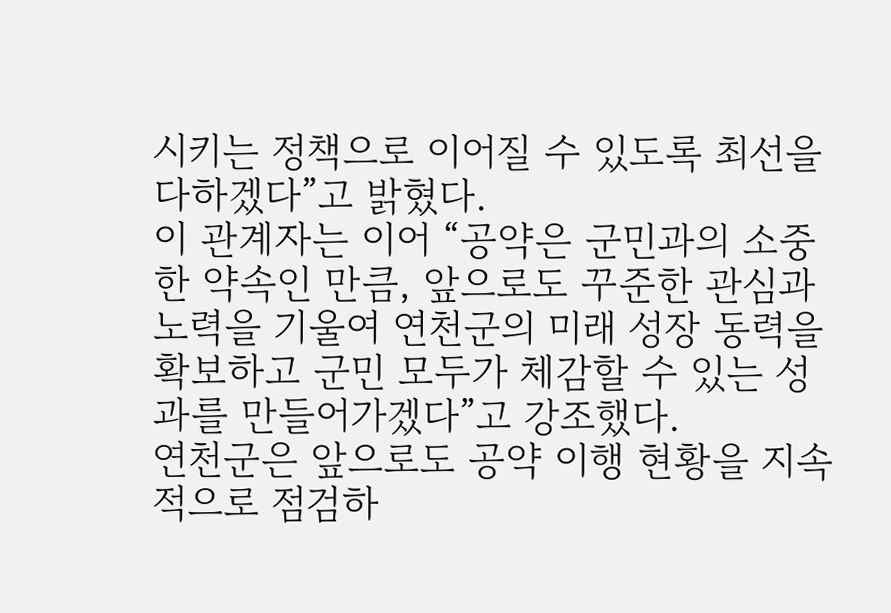시키는 정책으로 이어질 수 있도록 최선을 다하겠다”고 밝혔다.
이 관계자는 이어 “공약은 군민과의 소중한 약속인 만큼, 앞으로도 꾸준한 관심과 노력을 기울여 연천군의 미래 성장 동력을 확보하고 군민 모두가 체감할 수 있는 성과를 만들어가겠다”고 강조했다.
연천군은 앞으로도 공약 이행 현황을 지속적으로 점검하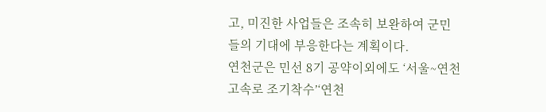고, 미진한 사업들은 조속히 보완하여 군민들의 기대에 부응한다는 계획이다.
연천군은 민선 8기 공약이외에도 ‘서울~연천 고속로 조기착수’‘연천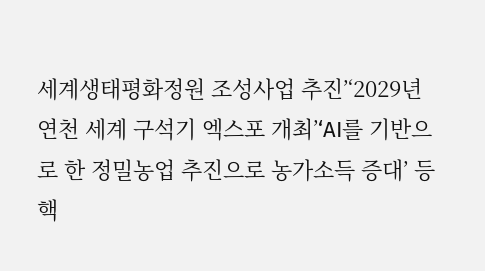세계생태평화정원 조성사업 추진’‘2029년 연천 세계 구석기 엑스포 개최’‘AI를 기반으로 한 정밀농업 추진으로 농가소득 증대’ 등 핵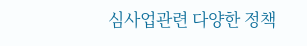심사업관련 다양한 정책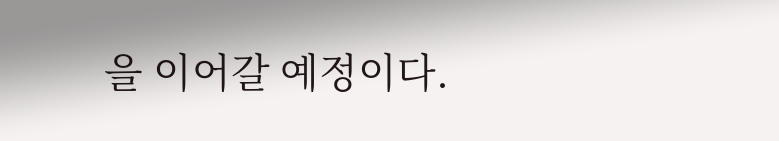을 이어갈 예정이다.